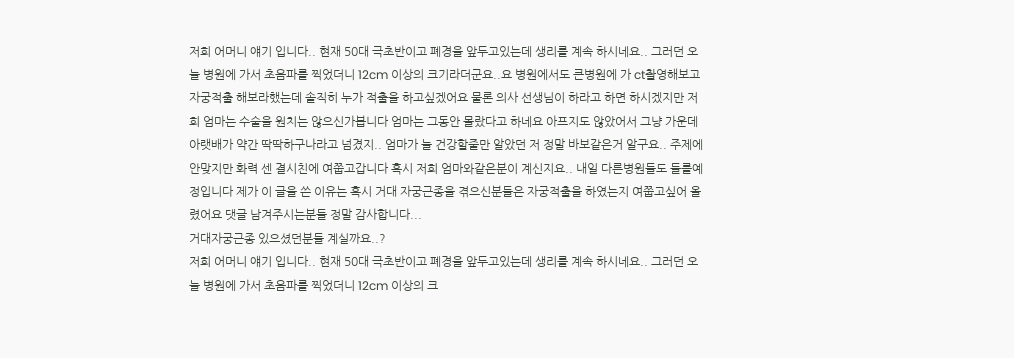저희 어머니 얘기 입니다.. 현재 50대 극초반이고 폐경을 앞두고있는데 생리를 계속 하시네요.. 그러던 오늘 병원에 가서 초음파를 찍었더니 12cm 이상의 크기라더군요..요 병원에서도 큰병원에 가 ct촬영해보고 자궁적출 해보라했는데 솔직히 누가 적출을 하고싶겠어요 물론 의사 선생님이 하라고 하면 하시겠지만 저희 엄마는 수술을 원치는 않으신가봅니다 엄마는 그동안 몰랐다고 하네요 아프지도 않았어서 그냥 가운데 아랫배가 약간 딱딱하구나라고 넘겼지.. 엄마가 늘 건강할줄만 알았던 저 정말 바보같은거 알구요.. 주제에 안맞지만 화력 센 결시친에 여쭙고갑니다 혹시 저희 엄마와같은분이 계신지요.. 내일 다른병원들도 들를예정입니다 제가 이 글을 쓴 이유는 혹시 거대 자궁근종을 겪으신분들은 자궁적출을 하였는지 여쭙고싶어 올렸어요 댓글 남겨주시는분들 정말 감사합니다...
거대자궁근종 있으셨던분들 계실까요..?
저희 어머니 얘기 입니다.. 현재 50대 극초반이고 폐경을 앞두고있는데 생리를 계속 하시네요.. 그러던 오늘 병원에 가서 초음파를 찍었더니 12cm 이상의 크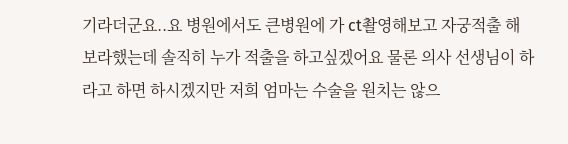기라더군요..요 병원에서도 큰병원에 가 ct촬영해보고 자궁적출 해보라했는데 솔직히 누가 적출을 하고싶겠어요 물론 의사 선생님이 하라고 하면 하시겠지만 저희 엄마는 수술을 원치는 않으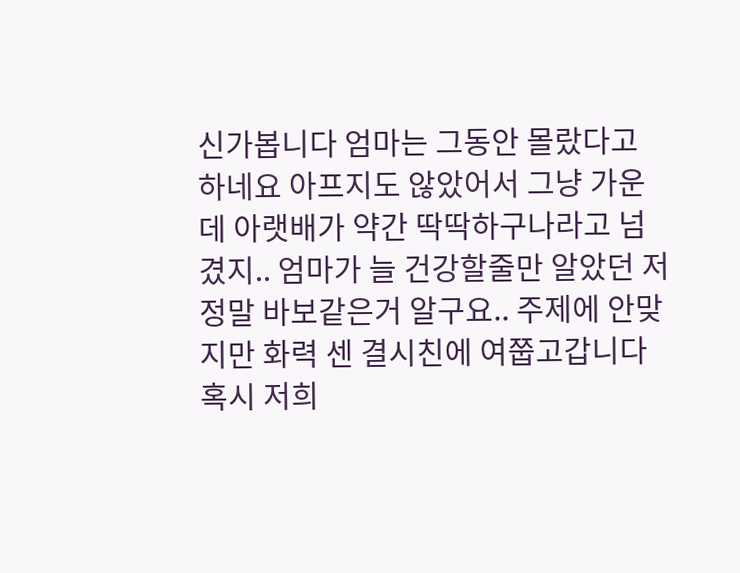신가봅니다 엄마는 그동안 몰랐다고 하네요 아프지도 않았어서 그냥 가운데 아랫배가 약간 딱딱하구나라고 넘겼지.. 엄마가 늘 건강할줄만 알았던 저 정말 바보같은거 알구요.. 주제에 안맞지만 화력 센 결시친에 여쭙고갑니다 혹시 저희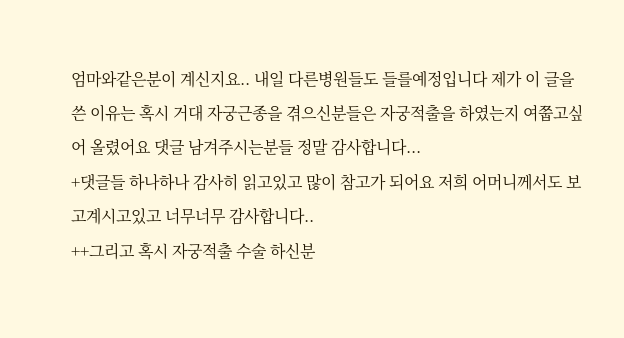엄마와같은분이 계신지요.. 내일 다른병원들도 들를예정입니다 제가 이 글을 쓴 이유는 혹시 거대 자궁근종을 겪으신분들은 자궁적출을 하였는지 여쭙고싶어 올렸어요 댓글 남겨주시는분들 정말 감사합니다...
+댓글들 하나하나 감사히 읽고있고 많이 참고가 되어요 저희 어머니께서도 보고계시고있고 너무너무 감사합니다..
++그리고 혹시 자궁적출 수술 하신분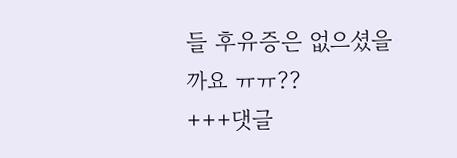들 후유증은 없으셨을까요 ㅠㅠ??
+++댓글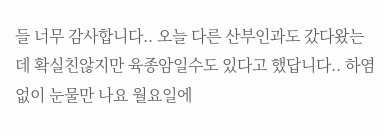들 너무 감사합니다.. 오늘 다른 산부인과도 갔다왔는데 확실친않지만 육종암일수도 있다고 했답니다.. 하염없이 눈물만 나요 월요일에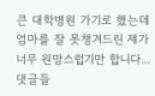큰 대학병원 가기로 했는데 엄마를 잘 못챙겨드린 제가 너무 원망스럽기만 합니다... 댓글들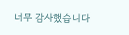너무 감사했습니다